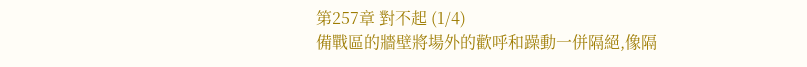第257章 對不起 (1/4)
備戰區的牆壁將場外的歡呼和躁動一併隔絕,像隔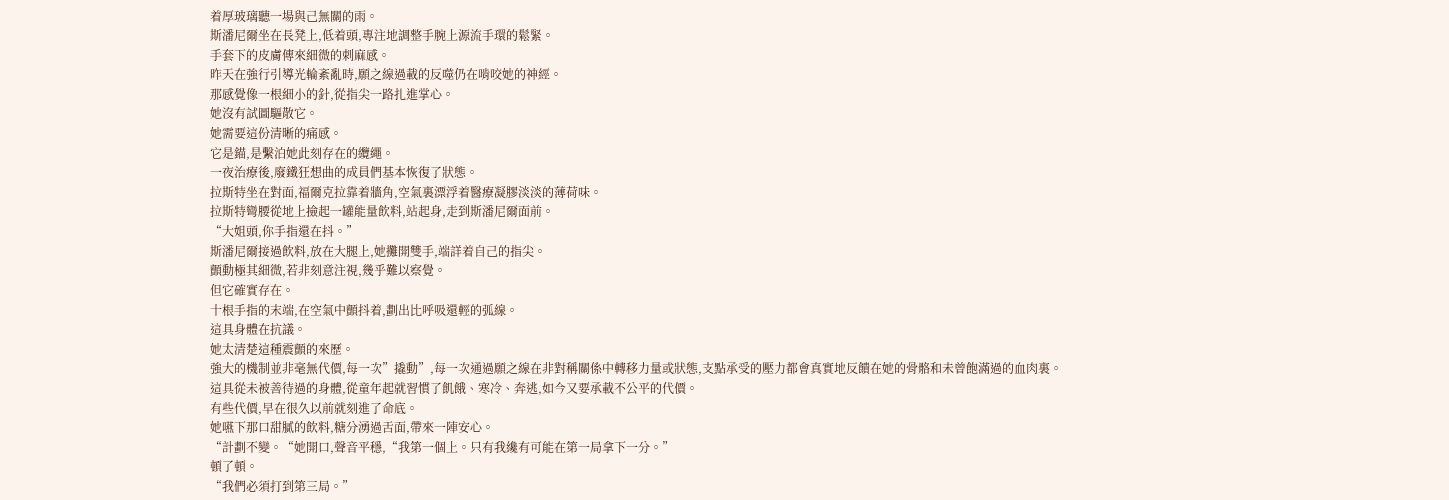着厚玻璃聽一場與己無關的雨。
斯潘尼爾坐在長凳上,低着頭,專注地調整手腕上源流手環的鬆緊。
手套下的皮膚傳來細微的刺麻感。
昨天在強行引導光輪紊亂時,願之線過載的反噬仍在啃咬她的神經。
那感覺像一根細小的針,從指尖一路扎進掌心。
她沒有試圖驅散它。
她需要這份清晰的痛感。
它是錨,是繫泊她此刻存在的纜繩。
一夜治療後,廢鐵狂想曲的成員們基本恢復了狀態。
拉斯特坐在對面,福爾克拉靠着牆角,空氣裏漂浮着醫療凝膠淡淡的薄荷味。
拉斯特彎腰從地上撿起一罐能量飲料,站起身,走到斯潘尼爾面前。
“大姐頭,你手指還在抖。”
斯潘尼爾接過飲料,放在大腿上,她攤開雙手,端詳着自己的指尖。
顫動極其細微,若非刻意注視,幾乎難以察覺。
但它確實存在。
十根手指的末端,在空氣中顫抖着,劃出比呼吸還輕的弧線。
這具身體在抗議。
她太清楚這種震顫的來歷。
強大的機制並非毫無代價,每一次”撬動”,每一次通過願之線在非對稱關係中轉移力量或狀態,支點承受的壓力都會真實地反饋在她的骨骼和未曾飽滿過的血肉裏。
這具從未被善待過的身體,從童年起就習慣了飢餓、寒冷、奔逃,如今又要承載不公平的代價。
有些代價,早在很久以前就刻進了命底。
她嚥下那口甜膩的飲料,糖分湧過舌面,帶來一陣安心。
“計劃不變。“她開口,聲音平穩,“我第一個上。只有我纔有可能在第一局拿下一分。”
頓了頓。
“我們必須打到第三局。”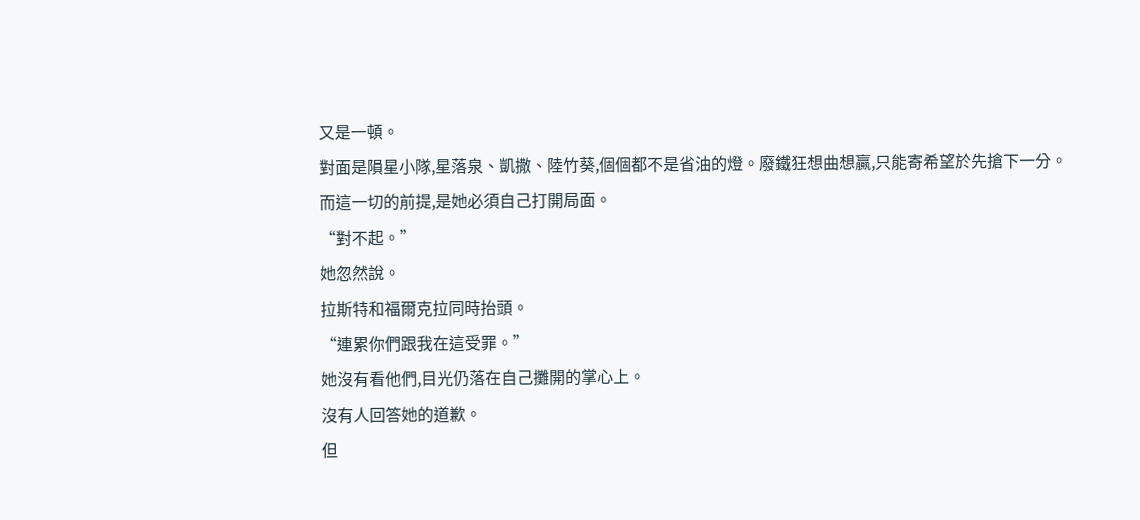又是一頓。
對面是隕星小隊,星落泉、凱撒、陸竹葵,個個都不是省油的燈。廢鐵狂想曲想贏,只能寄希望於先搶下一分。
而這一切的前提,是她必須自己打開局面。
“對不起。”
她忽然說。
拉斯特和福爾克拉同時抬頭。
“連累你們跟我在這受罪。”
她沒有看他們,目光仍落在自己攤開的掌心上。
沒有人回答她的道歉。
但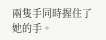兩隻手同時握住了她的手。